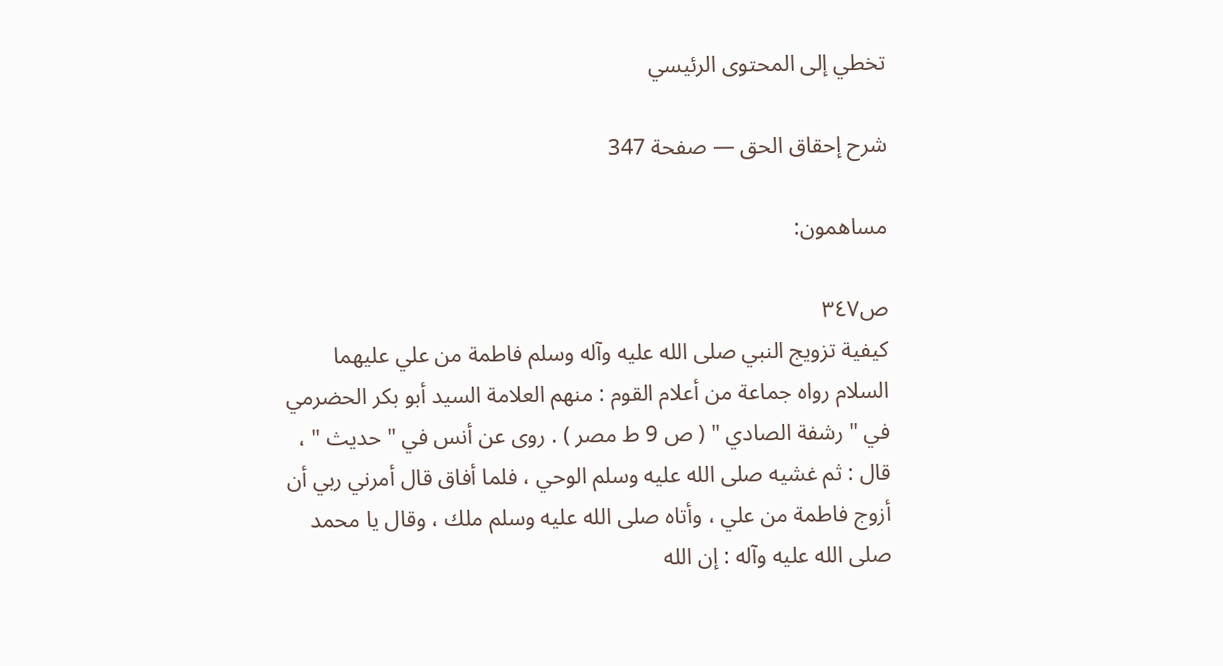تخطي إلى المحتوى الرئيسي

شرح إحقاق الحق — صفحة 347

مساهمون:

ص٣٤٧
كيفية تزويج النبي صلى الله عليه وآله وسلم فاطمة من علي عليهما السلام رواه جماعة من أعلام القوم : منهم العلامة السيد أبو بكر الحضرمي في " رشفة الصادي " ( ص 9 ط مصر ) . روى عن أنس في " حديث " ، قال : ثم غشيه صلى الله عليه وسلم الوحي ، فلما أفاق قال أمرني ربي أن أزوج فاطمة من علي ، وأتاه صلى الله عليه وسلم ملك ، وقال يا محمد صلى الله عليه وآله : إن الله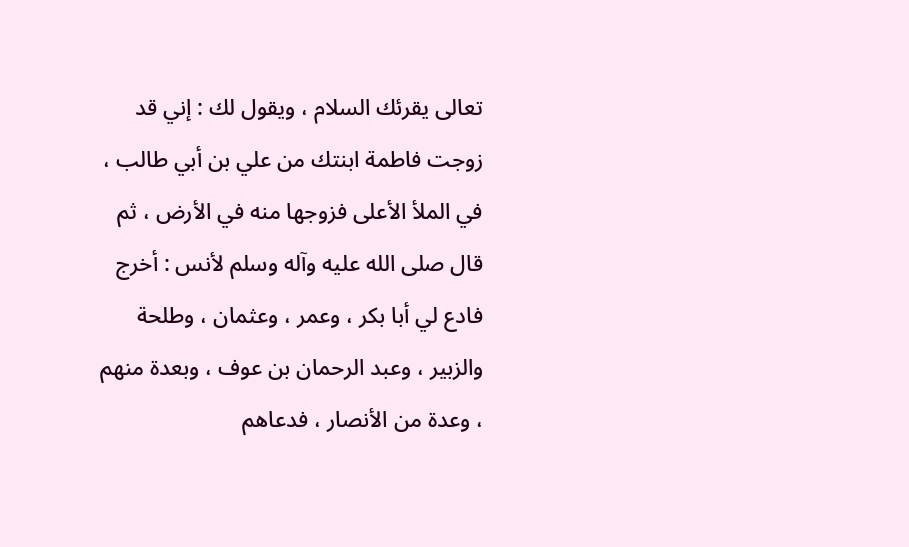تعالى يقرئك السلام ، ويقول لك : إني قد زوجت فاطمة ابنتك من علي بن أبي طالب ، في الملأ الأعلى فزوجها منه في الأرض ، ثم قال صلى الله عليه وآله وسلم لأنس : أخرج فادع لي أبا بكر ، وعمر ، وعثمان ، وطلحة والزبير ، وعبد الرحمان بن عوف ، وبعدة منهم ، وعدة من الأنصار ، فدعاهم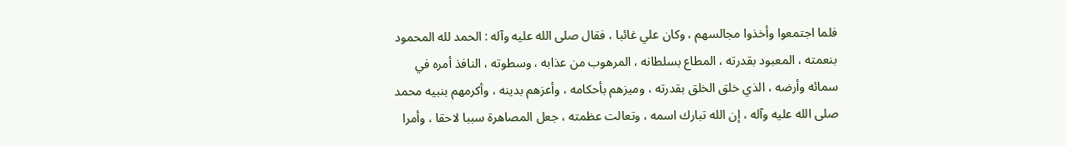فلما اجتمعوا وأخذوا مجالسهم ، وكان علي غائبا ، فقال صلى الله عليه وآله : الحمد لله المحمود بنعمته ، المعبود بقدرته ، المطاع بسلطانه ، المرهوب من عذابه ، وسطوته ، النافذ أمره في سمائه وأرضه ، الذي خلق الخلق بقدرته ، وميزهم بأحكامه ، وأعزهم بدينه ، وأكرمهم بنبيه محمد صلى الله عليه وآله ، إن الله تبارك اسمه ، وتعالت عظمته ، جعل المصاهرة سببا لاحقا ، وأمرا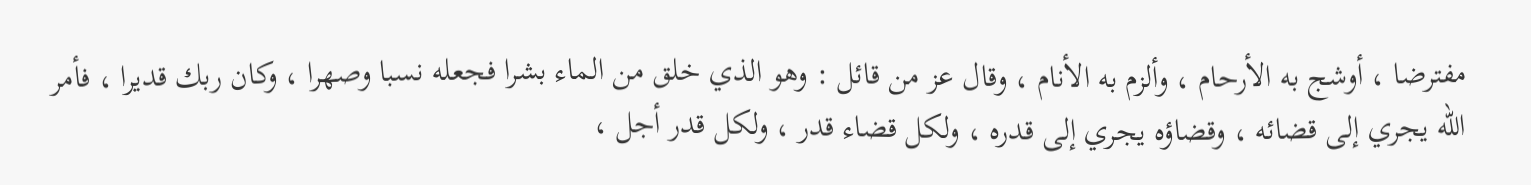مفترضا ، أوشج به الأرحام ، وألزم به الأنام ، وقال عز من قائل : وهو الذي خلق من الماء بشرا فجعله نسبا وصهرا ، وكان ربك قديرا ، فأمر الله يجري إلى قضائه ، وقضاؤه يجري إلى قدره ، ولكل قضاء قدر ، ولكل قدر أجل ،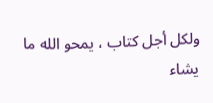ولكل أجل كتاب ، يمحو الله ما يشاء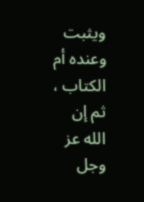ويثبت وعنده أم الكتاب ، ثم إن الله عز وجل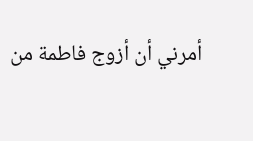أمرني أن أزوج فاطمة من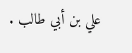علي بن أبي طالب .